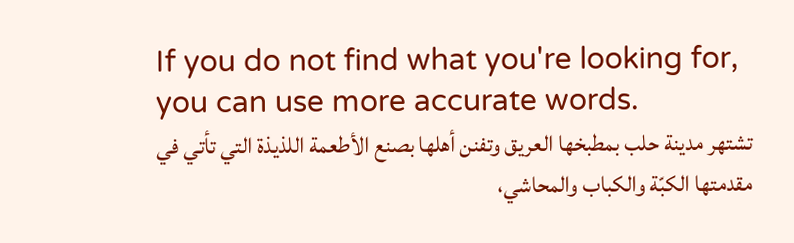If you do not find what you're looking for, you can use more accurate words.
تشتهر مدينة حلب بمطبخها العريق وتفنن أهلها بصنع الأطعمة اللذيذة التي تأتي في مقدمتها الكبّة والكباب والمحاشي،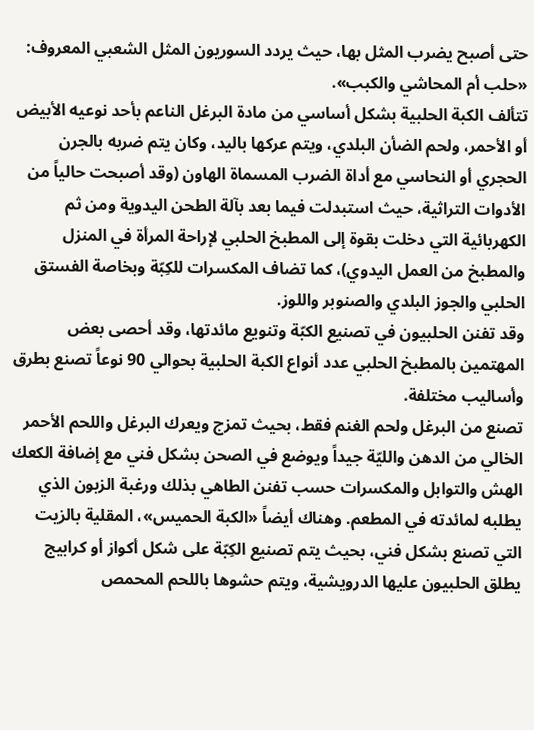حتى أصبح يضرب المثل بها، حيث يردد السوريون المثل الشعبي المعروف: «حلب أم المحاشي والكبب».
تتألف الكبة الحلبية بشكل أساسي من مادة البرغل الناعم بأحد نوعيه الأبيض أو الأحمر، ولحم الضأن البلدي، ويتم عركها باليد، وكان يتم ضربه بالجرن الحجري أو النحاسي مع أداة الضرب المسماة الهاون (وقد أصبحت حالياً من الأدوات التراثية، حيث استبدلت فيما بعد بآلة الطحن اليدوية ومن ثم الكهربائية التي دخلت بقوة إلى المطبخ الحلبي لإراحة المرأة في المنزل والمطبخ من العمل اليدوي)، كما تضاف المكسرات للكِبّة وبخاصة الفستق الحلبي والجوز البلدي والصنوبر واللوز.
وقد تفنن الحلبيون في تصنيع الكبّة وتنويع مائدتها، وقد أحصى بعض المهتمين بالمطبخ الحلبي عدد أنواع الكبة الحلبية بحوالي 90 نوعاً تصنع بطرق وأساليب مختلفة.
تصنع من البرغل ولحم الغنم فقط، بحيث تمزج ويعرك البرغل واللحم الأحمر الخالي من الدهن والليّة جيداً ويوضع في الصحن بشكل فني مع إضافة الكعك الهش والتوابل والمكسرات حسب تفنن الطاهي بذلك ورغبة الزبون الذي يطلبه لمائدته في المطعم. وهناك أيضاً «الكبة الحميس»، المقلية بالزيت التي تصنع بشكل فني، بحيث يتم تصنيع الكِبّة على شكل أكواز أو كرابيج يطلق الحلبيون عليها الدرويشية، ويتم حشوها باللحم المحمص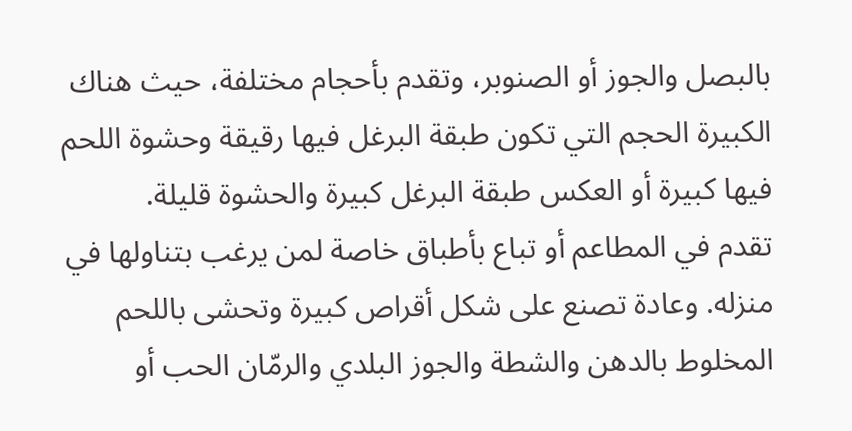بالبصل والجوز أو الصنوبر، وتقدم بأحجام مختلفة، حيث هناك الكبيرة الحجم التي تكون طبقة البرغل فيها رقيقة وحشوة اللحم فيها كبيرة أو العكس طبقة البرغل كبيرة والحشوة قليلة.
تقدم في المطاعم أو تباع بأطباق خاصة لمن يرغب بتناولها في منزله. وعادة تصنع على شكل أقراص كبيرة وتحشى باللحم المخلوط بالدهن والشطة والجوز البلدي والرمّان الحب أو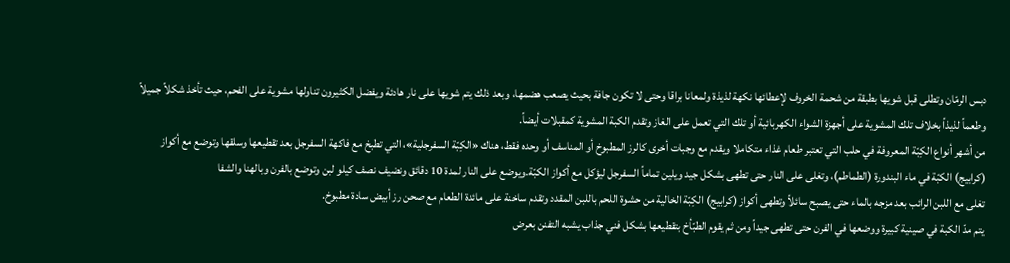دبس الرمّان وتطلى قبل شويها بطبقة من شحمة الخروف لإعطائها نكهة لذيذة ولمعانا براقا وحتى لا تكون جافة بحيث يصعب هضمها، وبعد ذلك يتم شويها على نار هادئة ويفضل الكثيرون تناولها مشوية على الفحم، حيث تأخذ شكلاً جميلاً وطعماً لذيذاً بخلاف تلك المشوية على أجهزة الشواء الكهربائية أو تلك التي تعمل على الغاز وتقدم الكبة المشوية كمقبلات أيضاً.
من أشهر أنواع الكِبّة المعروفة في حلب التي تعتبر طعام غذاء متكاملا ويقدم مع وجبات أخرى كالرز المطبوخ أو المناسف أو وحده فقط، هناك «الكِبّة السفرجلية»، التي تطبخ مع فاكهة السفرجل بعد تقطيعها وسلقها وتوضع مع أكواز (كرابيج) الكبّة في ماء البندورة (الطماطم)، وتغلى على النار حتى تطهى بشكل جيد ويلين تماماً السفرجل ليؤكل مع أكواز الكبّة.ويوضع على النار لمدة 10 دقائق ونضيف نصف كيلو لبن وتوضع بالفرن وبالهنا والشفا
تغلى مع اللبن الرائب بعد مزجه بالماء حتى يصبح سائلاً وتطهى أكواز (كرابيج) الكِبّة الخالية من حشوة اللحم باللبن المقدد وتقدم ساخنة على مائدة الطعام مع صحن رز أبيض سادة مطبوخ.
يتم مدّ الكبة في صينية كبيرة ووضعها في الفرن حتى تطهى جيداً ومن ثم يقوم الطبّأخ بتقطيعها بشكل فني جذاب يشبه التفنن بعرض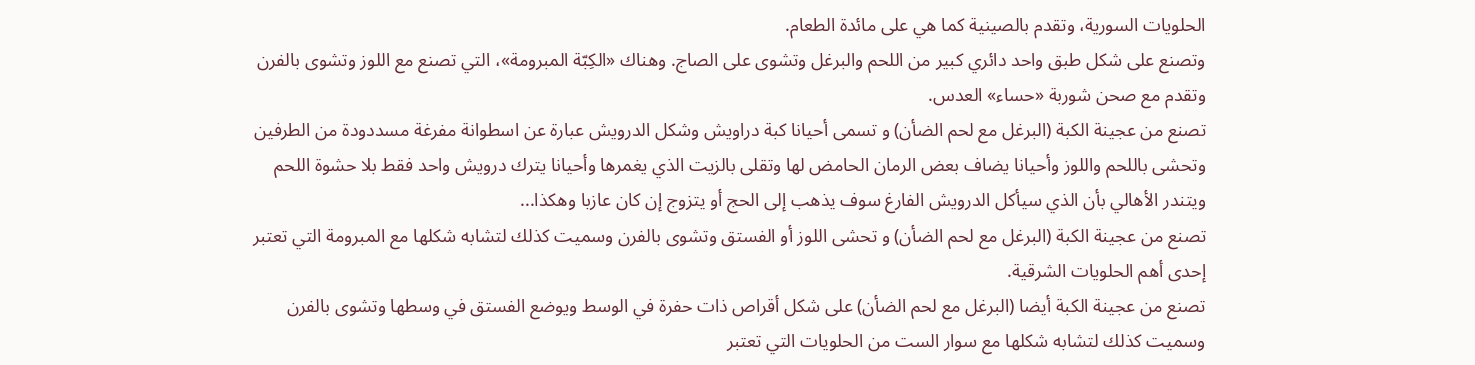الحلويات السورية، وتقدم بالصينية كما هي على مائدة الطعام.
وتصنع على شكل طبق واحد دائري كبير من اللحم والبرغل وتشوى على الصاج. وهناك «الكِبّة المبرومة»، التي تصنع مع اللوز وتشوى بالفرن وتقدم مع صحن شوربة «حساء» العدس.
تصنع من عجينة الكبة (البرغل مع لحم الضأن) و تسمى أحيانا كبة دراويش وشكل الدرويش عبارة عن اسطوانة مفرغة مسددودة من الطرفين وتحشى باللحم واللوز وأحيانا يضاف بعض الرمان الحامض لها وتقلى بالزيت الذي يغمرها وأحيانا يترك درويش واحد فقط بلا حشوة اللحم ويتندر الأهالي بأن الذي سيأكل الدرويش الفارغ سوف يذهب إلى الحج أو يتزوج إن كان عازبا وهكذا...
تصنع من عجينة الكبة (البرغل مع لحم الضأن) و تحشى اللوز أو الفستق وتشوى بالفرن وسميت كذلك لتشابه شكلها مع المبرومة التي تعتبر إحدى أهم الحلويات الشرقية.
تصنع من عجينة الكبة أيضا (البرغل مع لحم الضأن) على شكل أقراص ذات حفرة في الوسط ويوضع الفستق في وسطها وتشوى بالفرن وسميت كذلك لتشابه شكلها مع سوار الست من الحلويات التي تعتبر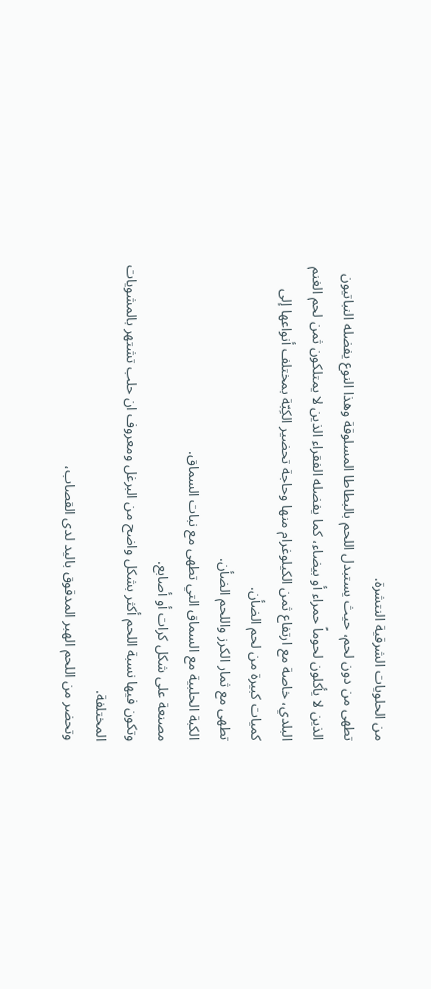من الحلويات الشرقية النتشرة.
تطهى من دون لحم، حيث يستبدل اللحم بالبطاطا المسلوقة وهذا النوع يفضله النباتيون الذين لا يأكلون لحوماً حمراء أو بيضاء، كما يفضله الفقراء الذين لا يمتلكون ثمن لحم الغنم البلدي، خاصة مع ارتفاع ثمن الكيلوغرام منها وحاجة تحضير الكِبّة بمختلف أنواعها إلى كميات كبيرة من لحم الضأن.
تطهى مع ثمار الكرز واللحم الضأن.
الكبة الحلبية مع السماق التي تطهى مع نبات السماق.
مصنعة على شكل كرات أو أصابع.
وتكون فيها نسبة اللحم أكثر بشكل واضح من البرغل ومعروف ان حلب تشتهر بالمشويات المختلفة.
وتحضر من اللحم الهبر المدقوق باليد لدى القصاب،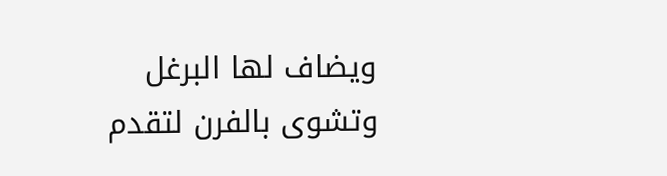ويضاف لها البرغل وتشوى بالفرن لتقدم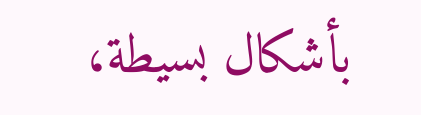بأشكال بسيطة،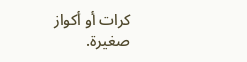كرات أو أكواز صغيرة.